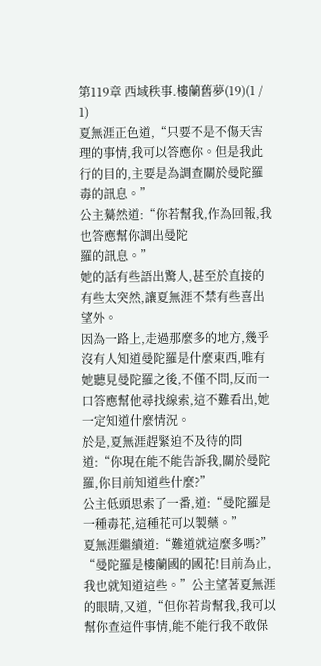第119章 西域秩事.樓蘭舊夢(19)(1 / 1)
夏無涯正色道,“只要不是不傷天害理的事情,我可以答應你。但是我此行的目的,主要是為調查關於曼陀羅毒的訊息。”
公主驀然道:“你若幫我,作為回報,我也答應幫你調出曼陀
羅的訊息。”
她的話有些語出驚人,甚至於直接的有些太突然,讓夏無涯不禁有些喜出望外。
因為一路上,走過那麼多的地方,幾乎沒有人知道曼陀羅是什麼東西,唯有她聽見曼陀羅之後,不僅不問,反而一口答應幫他尋找線索,這不難看出,她一定知道什麼情況。
於是,夏無涯趕緊迫不及待的問道:“你現在能不能告訴我,關於曼陀羅,你目前知道些什麼?”
公主低頭思索了一番,道:“曼陀羅是一種毒花,這種花可以製藥。”
夏無涯繼續道:“難道就這麼多嗎?”
“曼陀羅是樓蘭國的國花!目前為止,我也就知道這些。”公主望著夏無涯的眼睛,又道,“但你若肯幫我,我可以幫你查這件事情,能不能行我不敢保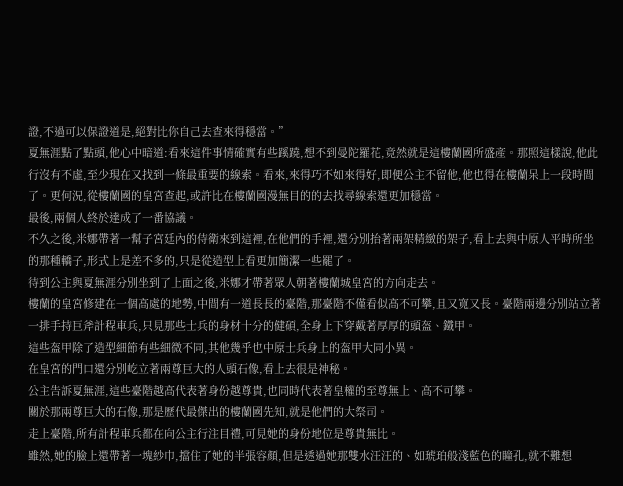證,不過可以保證道是,絕對比你自己去查來得穩當。”
夏無涯點了點頭,他心中暗道:看來這件事情確實有些蹊蹺,想不到曼陀羅花,竟然就是這樓蘭國所盛產。那照這樣說,他此行沒有不虛,至少現在又找到一條最重要的線索。看來,來得巧不如來得好,即便公主不留他,他也得在樓蘭呆上一段時間了。更何況,從樓蘭國的皇宮查起,或許比在樓蘭國漫無目的的去找尋線索還更加穩當。
最後,兩個人終於達成了一番協議。
不久之後,米娜帶著一幫子宮廷內的侍衛來到這裡,在他們的手裡,還分別抬著兩架精緻的架子,看上去與中原人平時所坐的那種轎子,形式上是差不多的,只是從造型上看更加簡潔一些罷了。
待到公主與夏無涯分別坐到了上面之後,米娜才帶著眾人朝著樓蘭城皇宮的方向走去。
樓蘭的皇宮修建在一個高處的地勢,中間有一道長長的臺階,那臺階不僅看似高不可攀,且又寬又長。臺階兩邊分別站立著一排手持巨斧計程車兵,只見那些士兵的身材十分的健碩,全身上下穿戴著厚厚的頭盔、鐵甲。
這些盔甲除了造型細節有些細微不同,其他幾乎也中原士兵身上的盔甲大同小異。
在皇宮的門口還分別屹立著兩尊巨大的人頭石像,看上去很是神秘。
公主告訴夏無涯,這些臺階越高代表著身份越尊貴,也同時代表著皇權的至尊無上、高不可攀。
關於那兩尊巨大的石像,那是歷代最傑出的樓蘭國先知,就是他們的大祭司。
走上臺階,所有計程車兵都在向公主行注目禮,可見她的身份地位是尊貴無比。
雖然,她的臉上還帶著一塊紗巾,擋住了她的半張容顏,但是透過她那雙水汪汪的、如琥珀般淺藍色的瞳孔,就不難想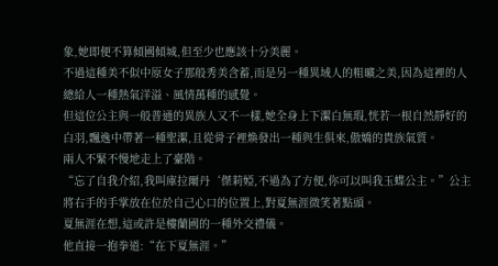象,她即便不算傾國傾城,但至少也應該十分美麗。
不過這種美不似中原女子那般秀美含蓄,而是另一種異域人的粗曠之美,因為這裡的人總給人一種熱氣洋溢、風情萬種的感覺。
但這位公主與一般普通的異族人又不一樣,她全身上下潔白無瑕,恍若一根自然靜好的白羽,飄逸中帶著一種聖潔,且從骨子裡煥發出一種與生俱來,傲嬌的貴族氣質。
兩人不緊不慢地走上了臺階。
“忘了自我介紹,我叫庫拉爾丹‘傑莉婭,不過為了方便,你可以叫我玉蝶公主。”公主將右手的手掌放在位於自己心口的位置上,對夏無涯微笑著點頭。
夏無涯在想,這或許是樓蘭國的一種外交禮儀。
他直接一抱拳道:“在下夏無涯。”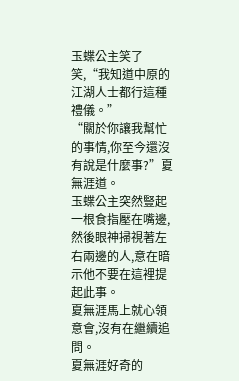玉蝶公主笑了笑,“我知道中原的江湖人士都行這種禮儀。”
“關於你讓我幫忙的事情,你至今還沒有說是什麼事?”夏無涯道。
玉蝶公主突然豎起一根食指壓在嘴邊,然後眼神掃視著左右兩邊的人,意在暗示他不要在這裡提起此事。
夏無涯馬上就心領意會,沒有在繼續追問。
夏無涯好奇的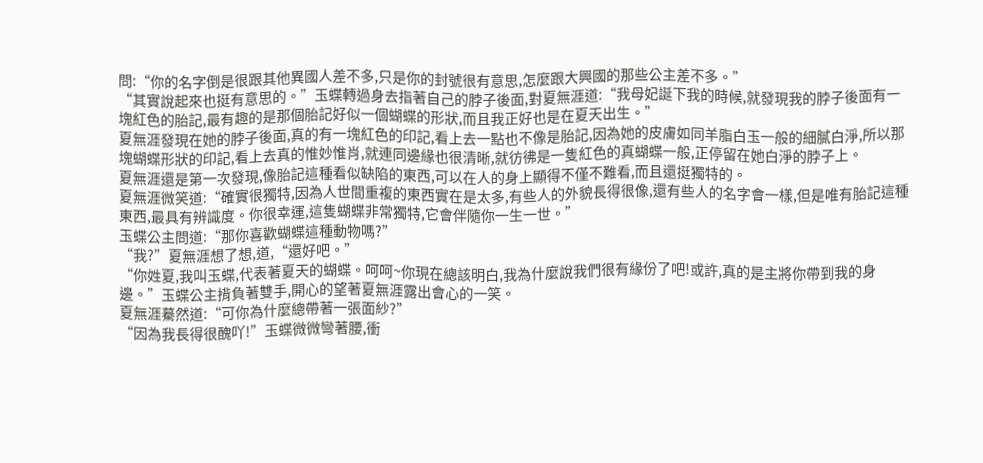問:“你的名字倒是很跟其他異國人差不多,只是你的封號很有意思,怎麼跟大興國的那些公主差不多。”
“其實說起來也挺有意思的。”玉蝶轉過身去指著自己的脖子後面,對夏無涯道:“我母妃誕下我的時候,就發現我的脖子後面有一塊紅色的胎記,最有趣的是那個胎記好似一個蝴蝶的形狀,而且我正好也是在夏天出生。”
夏無涯發現在她的脖子後面,真的有一塊紅色的印記,看上去一點也不像是胎記,因為她的皮膚如同羊脂白玉一般的細膩白淨,所以那塊蝴蝶形狀的印記,看上去真的惟妙惟肖,就連同邊緣也很清晰,就彷彿是一隻紅色的真蝴蝶一般,正停留在她白淨的脖子上。
夏無涯還是第一次發現,像胎記這種看似缺陷的東西,可以在人的身上顯得不僅不難看,而且還挺獨特的。
夏無涯微笑道:“確實很獨特,因為人世間重複的東西實在是太多,有些人的外貌長得很像,還有些人的名字會一樣,但是唯有胎記這種東西,最具有辨識度。你很幸運,這隻蝴蝶非常獨特,它會伴隨你一生一世。”
玉蝶公主問道:“那你喜歡蝴蝶這種動物嗎?”
“我?”夏無涯想了想,道,“還好吧。”
“你姓夏,我叫玉蝶,代表著夏天的蝴蝶。呵呵~你現在總該明白,我為什麼說我們很有緣份了吧!或許,真的是主將你帶到我的身邊。”玉蝶公主揹負著雙手,開心的望著夏無涯露出會心的一笑。
夏無涯驀然道:“可你為什麼總帶著一張面紗?”
“因為我長得很醜吖!”玉蝶微微彎著腰,衝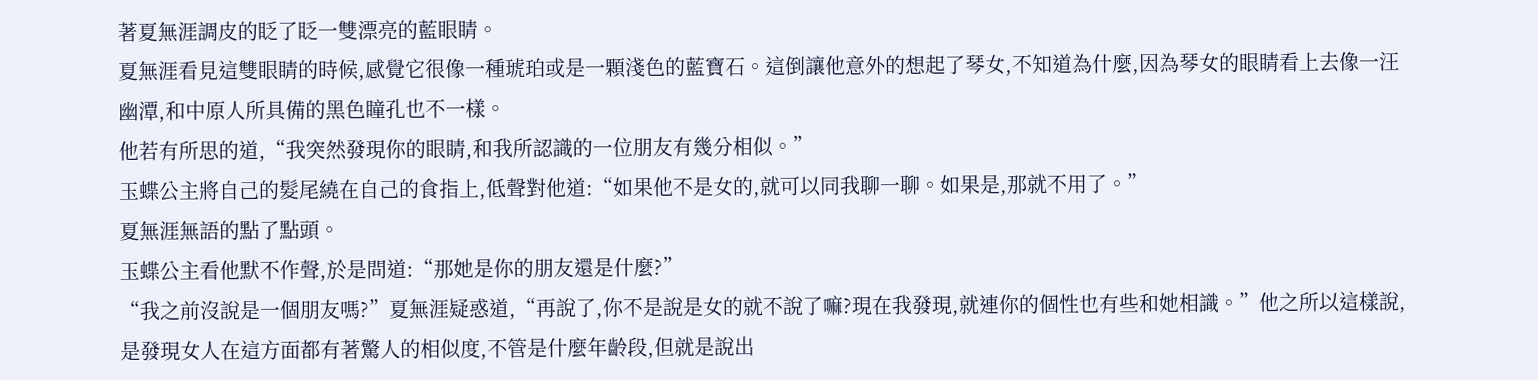著夏無涯調皮的眨了眨一雙漂亮的藍眼睛。
夏無涯看見這雙眼睛的時候,感覺它很像一種琥珀或是一顆淺色的藍寶石。這倒讓他意外的想起了琴女,不知道為什麼,因為琴女的眼睛看上去像一汪幽潭,和中原人所具備的黑色瞳孔也不一樣。
他若有所思的道,“我突然發現你的眼睛,和我所認識的一位朋友有幾分相似。”
玉蝶公主將自己的髮尾繞在自己的食指上,低聲對他道:“如果他不是女的,就可以同我聊一聊。如果是,那就不用了。”
夏無涯無語的點了點頭。
玉蝶公主看他默不作聲,於是問道:“那她是你的朋友還是什麼?”
“我之前沒說是一個朋友嗎?”夏無涯疑惑道,“再說了,你不是說是女的就不說了嘛?現在我發現,就連你的個性也有些和她相識。”他之所以這樣說,是發現女人在這方面都有著驚人的相似度,不管是什麼年齡段,但就是說出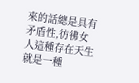來的話總是具有矛盾性,彷彿女人這種存在天生就是一種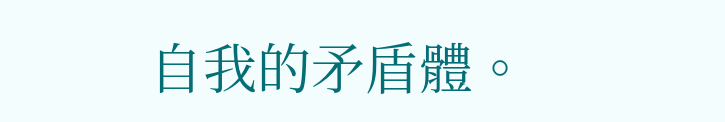自我的矛盾體。